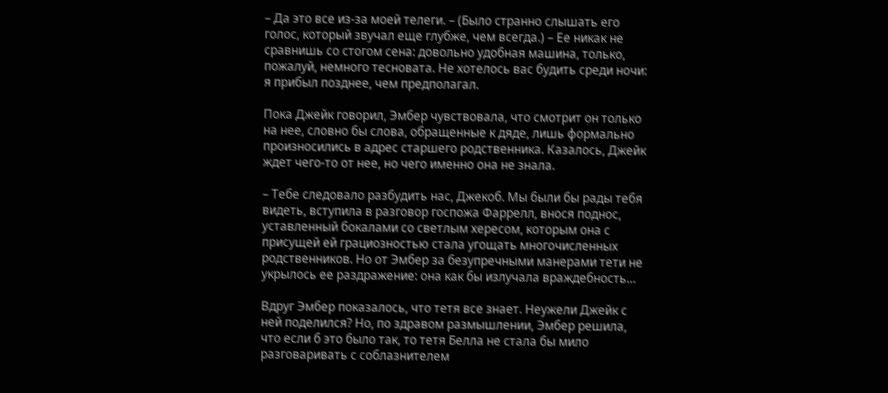– Да это все из-за моей телеги. – (Было странно слышать его голос, который звучал еще глубже, чем всегда.) – Ее никак не сравнишь со стогом сена: довольно удобная машина, только, пожалуй, немного тесновата. Не хотелось вас будить среди ночи: я прибыл позднее, чем предполагал.

Пока Джейк говорил, Эмбер чувствовала, что смотрит он только на нее, словно бы слова, обращенные к дяде, лишь формально произносились в адрес старшего родственника. Казалось, Джейк ждет чего-то от нее, но чего именно она не знала.

– Тебе следовало разбудить нас, Джекоб. Мы были бы рады тебя видеть, вступила в разговор госпожа Фаррелл, внося поднос, уставленный бокалами со светлым хересом, которым она с присущей ей грациозностью стала угощать многочисленных родственников. Но от Эмбер за безупречными манерами тети не укрылось ее раздражение: она как бы излучала враждебность…

Вдруг Эмбер показалось, что тетя все знает. Неужели Джейк с ней поделился? Но, по здравом размышлении, Эмбер решила, что если б это было так, то тетя Белла не стала бы мило разговаривать с соблазнителем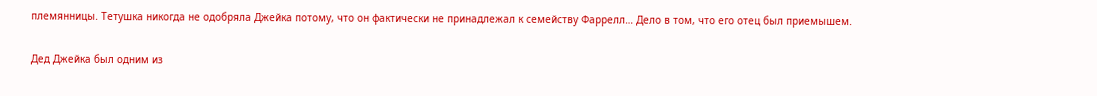племянницы. Тетушка никогда не одобряла Джейка потому, что он фактически не принадлежал к семейству Фаррелл… Дело в том, что его отец был приемышем.

Дед Джейка был одним из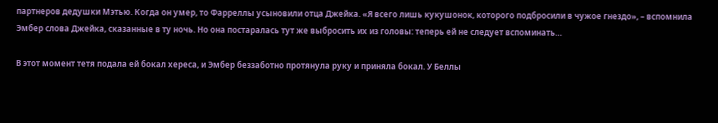партнеров дедушки Мэтью. Когда он умер, то Фарреллы усыновили отца Джейка. «Я всего лишь кукушонок, которого подбросили в чужое гнездо», – вспомнила Эмбер слова Джейка, сказанные в ту ночь. Но она постаралась тут же выбросить их из головы: теперь ей не следует вспоминать…

В этот момент тетя подала ей бокал хереса, и Эмбер беззаботно протянула руку и приняла бокал. У Беллы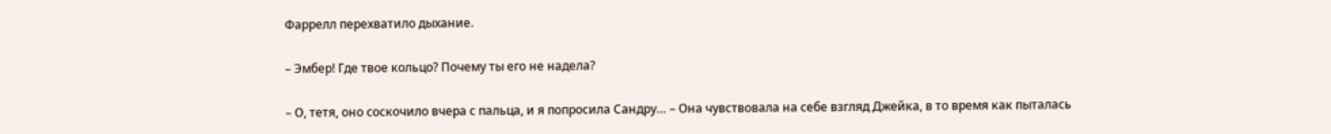Фаррелл перехватило дыхание.

– Эмбер! Где твое кольцо? Почему ты его не надела?

– О, тетя, оно соскочило вчера с пальца, и я попросила Сандру… – Она чувствовала на себе взгляд Джейка, в то время как пыталась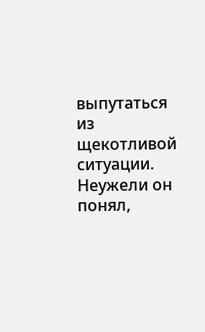выпутаться из щекотливой ситуации. Неужели он понял,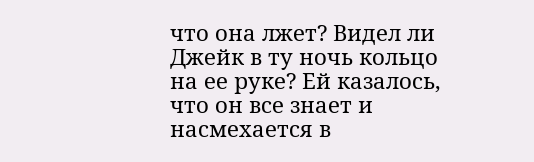что она лжет? Видел ли Джейк в ту ночь кольцо на ее руке? Ей казалось, что он все знает и насмехается в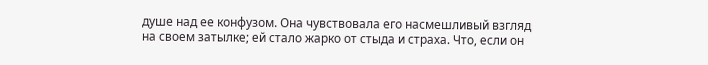душе над ее конфузом. Она чувствовала его насмешливый взгляд на своем затылке; ей стало жарко от стыда и страха. Что, если он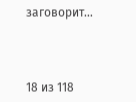заговорит…



18 из 118